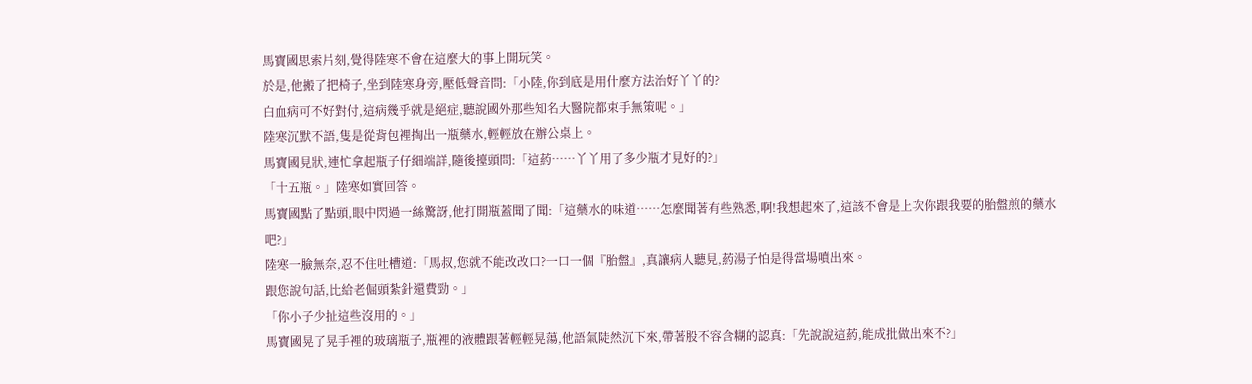馬寶國思索片刻,覺得陸寒不會在這麼大的事上開玩笑。
於是,他搬了把椅子,坐到陸寒身旁,壓低聲音問:「小陸,你到底是用什麼方法治好丫丫的?
白血病可不好對付,這病幾乎就是絕症,聽說國外那些知名大醫院都束手無策呢。」
陸寒沉默不語,隻是從背包裡掏出一瓶藥水,輕輕放在辦公桌上。
馬寶國見狀,連忙拿起瓶子仔細端詳,隨後擡頭問:「這葯……丫丫用了多少瓶才見好的?」
「十五瓶。」陸寒如實回答。
馬寶國點了點頭,眼中閃過一絲驚訝,他打開瓶蓋聞了聞:「這藥水的味道……怎麼聞著有些熟悉,啊!我想起來了,這該不會是上次你跟我要的胎盤煎的藥水吧?」
陸寒一臉無奈,忍不住吐槽道:「馬叔,您就不能改改口?一口一個『胎盤』,真讓病人聽見,葯湯子怕是得當場噴出來。
跟您說句話,比給老倔頭紮針還費勁。」
「你小子少扯這些沒用的。」
馬寶國晃了晃手裡的玻璃瓶子,瓶裡的液體跟著輕輕晃蕩,他語氣陡然沉下來,帶著股不容含糊的認真:「先說說這葯,能成批做出來不?」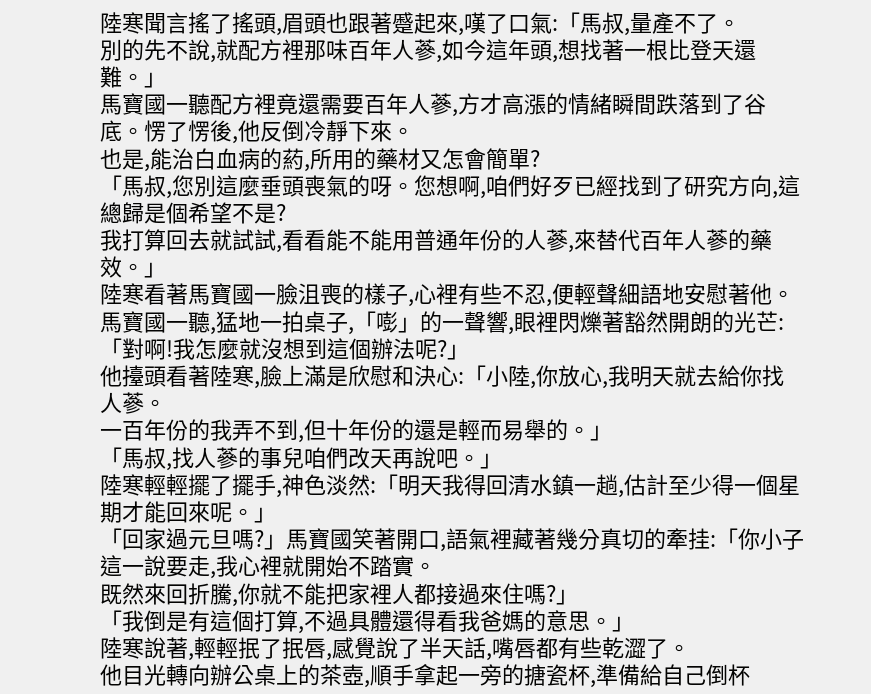陸寒聞言搖了搖頭,眉頭也跟著蹙起來,嘆了口氣:「馬叔,量產不了。
別的先不說,就配方裡那味百年人蔘,如今這年頭,想找著一根比登天還難。」
馬寶國一聽配方裡竟還需要百年人蔘,方才高漲的情緒瞬間跌落到了谷底。愣了愣後,他反倒冷靜下來。
也是,能治白血病的葯,所用的藥材又怎會簡單?
「馬叔,您別這麼垂頭喪氣的呀。您想啊,咱們好歹已經找到了研究方向,這總歸是個希望不是?
我打算回去就試試,看看能不能用普通年份的人蔘,來替代百年人蔘的藥效。」
陸寒看著馬寶國一臉沮喪的樣子,心裡有些不忍,便輕聲細語地安慰著他。
馬寶國一聽,猛地一拍桌子,「嘭」的一聲響,眼裡閃爍著豁然開朗的光芒:「對啊!我怎麼就沒想到這個辦法呢?」
他擡頭看著陸寒,臉上滿是欣慰和決心:「小陸,你放心,我明天就去給你找人蔘。
一百年份的我弄不到,但十年份的還是輕而易舉的。」
「馬叔,找人蔘的事兒咱們改天再說吧。」
陸寒輕輕擺了擺手,神色淡然:「明天我得回清水鎮一趟,估計至少得一個星期才能回來呢。」
「回家過元旦嗎?」馬寶國笑著開口,語氣裡藏著幾分真切的牽挂:「你小子這一說要走,我心裡就開始不踏實。
既然來回折騰,你就不能把家裡人都接過來住嗎?」
「我倒是有這個打算,不過具體還得看我爸媽的意思。」
陸寒說著,輕輕抿了抿唇,感覺說了半天話,嘴唇都有些乾澀了。
他目光轉向辦公桌上的茶壺,順手拿起一旁的搪瓷杯,準備給自己倒杯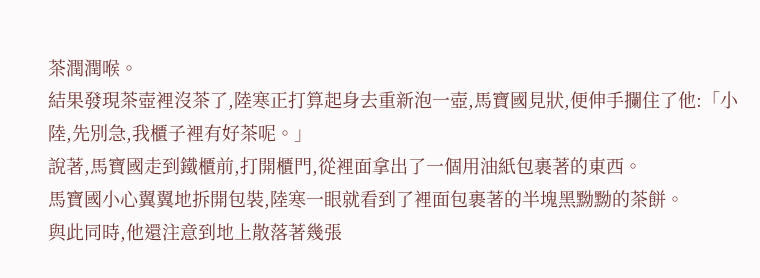茶潤潤喉。
結果發現茶壺裡沒茶了,陸寒正打算起身去重新泡一壺,馬寶國見狀,便伸手攔住了他:「小陸,先別急,我櫃子裡有好茶呢。」
說著,馬寶國走到鐵櫃前,打開櫃門,從裡面拿出了一個用油紙包裹著的東西。
馬寶國小心翼翼地拆開包裝,陸寒一眼就看到了裡面包裹著的半塊黑黝黝的茶餅。
與此同時,他還注意到地上散落著幾張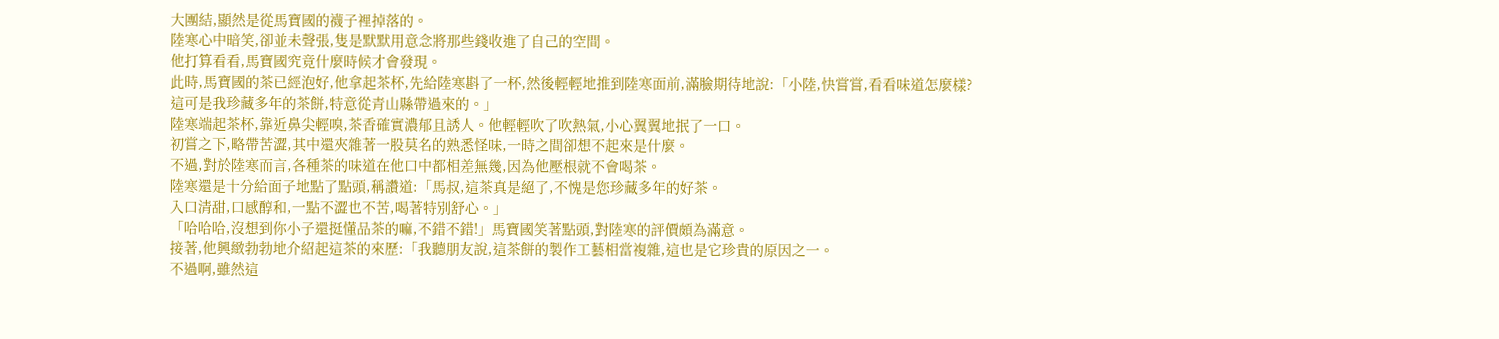大團結,顯然是從馬寶國的襪子裡掉落的。
陸寒心中暗笑,卻並未聲張,隻是默默用意念將那些錢收進了自己的空間。
他打算看看,馬寶國究竟什麼時候才會發現。
此時,馬寶國的茶已經泡好,他拿起茶杯,先給陸寒斟了一杯,然後輕輕地推到陸寒面前,滿臉期待地說:「小陸,快嘗嘗,看看味道怎麼樣?
這可是我珍藏多年的茶餅,特意從青山縣帶過來的。」
陸寒端起茶杯,靠近鼻尖輕嗅,茶香確實濃郁且誘人。他輕輕吹了吹熱氣,小心翼翼地抿了一口。
初嘗之下,略帶苦澀,其中還夾雜著一股莫名的熟悉怪味,一時之間卻想不起來是什麼。
不過,對於陸寒而言,各種茶的味道在他口中都相差無幾,因為他壓根就不會喝茶。
陸寒還是十分給面子地點了點頭,稱讚道:「馬叔,這茶真是絕了,不愧是您珍藏多年的好茶。
入口清甜,口感醇和,一點不澀也不苦,喝著特別舒心。」
「哈哈哈,沒想到你小子還挺懂品茶的嘛,不錯不錯!」馬寶國笑著點頭,對陸寒的評價頗為滿意。
接著,他興緻勃勃地介紹起這茶的來歷:「我聽朋友說,這茶餅的製作工藝相當複雜,這也是它珍貴的原因之一。
不過啊,雖然這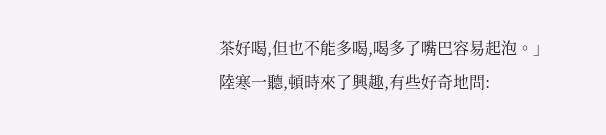茶好喝,但也不能多喝,喝多了嘴巴容易起泡。」
陸寒一聽,頓時來了興趣,有些好奇地問: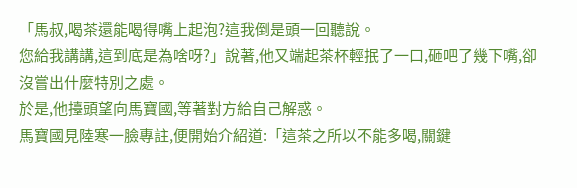「馬叔,喝茶還能喝得嘴上起泡?這我倒是頭一回聽說。
您給我講講,這到底是為啥呀?」說著,他又端起茶杯輕抿了一口,砸吧了幾下嘴,卻沒嘗出什麼特別之處。
於是,他擡頭望向馬寶國,等著對方給自己解惑。
馬寶國見陸寒一臉專註,便開始介紹道:「這茶之所以不能多喝,關鍵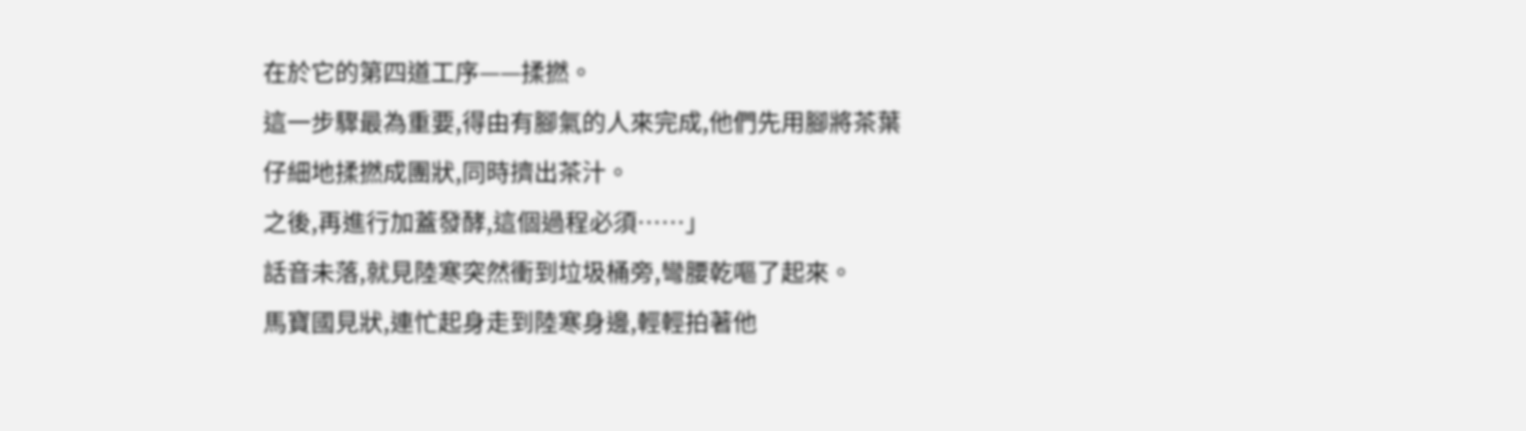在於它的第四道工序——揉撚。
這一步驟最為重要,得由有腳氣的人來完成,他們先用腳將茶葉仔細地揉撚成團狀,同時擠出茶汁。
之後,再進行加蓋發酵,這個過程必須……」
話音未落,就見陸寒突然衝到垃圾桶旁,彎腰乾嘔了起來。
馬寶國見狀,連忙起身走到陸寒身邊,輕輕拍著他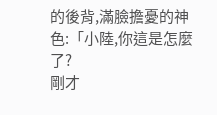的後背,滿臉擔憂的神色:「小陸,你這是怎麼了?
剛才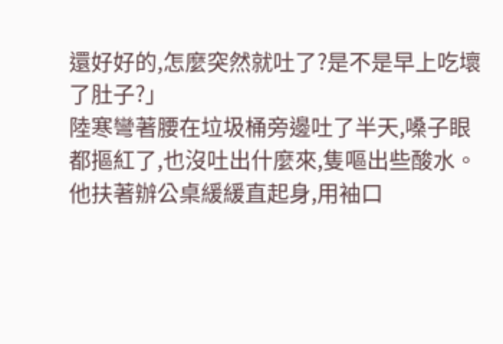還好好的,怎麼突然就吐了?是不是早上吃壞了肚子?」
陸寒彎著腰在垃圾桶旁邊吐了半天,嗓子眼都摳紅了,也沒吐出什麼來,隻嘔出些酸水。
他扶著辦公桌緩緩直起身,用袖口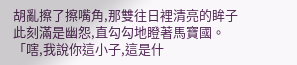胡亂擦了擦嘴角,那雙往日裡清亮的眸子此刻滿是幽怨,直勾勾地瞪著馬寶國。
「嗐,我說你這小子,這是什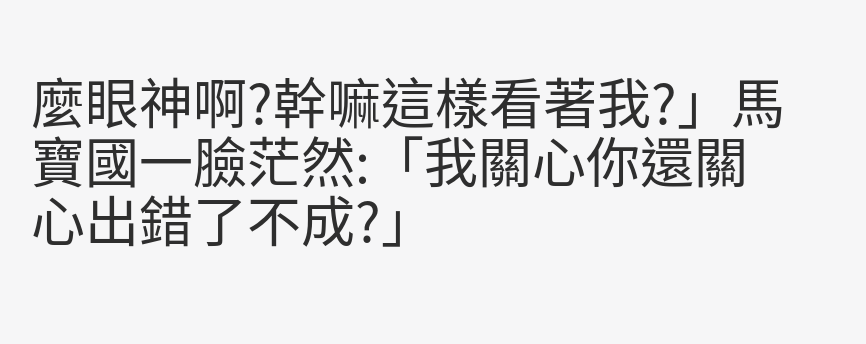麼眼神啊?幹嘛這樣看著我?」馬寶國一臉茫然:「我關心你還關心出錯了不成?」